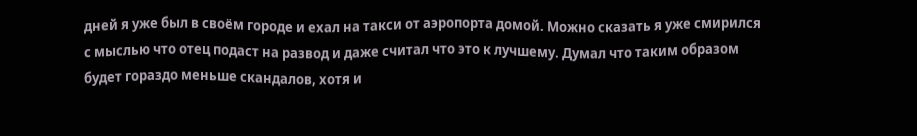дней я уже был в своём городе и ехал на такси от аэропорта домой. Можно сказать я уже смирился с мыслью что отец подаст на развод и даже считал что это к лучшему. Думал что таким образом будет гораздо меньше скандалов, хотя и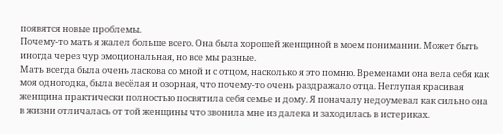появятся новые проблемы.
Почему-то мать я жалел больше всего. Она была хорошей женщиной в моем понимании. Может быть иногда через чур эмоциональная, но все мы разные.
Мать всегда была очень ласкова со мной и с отцом, насколько я это помню. Временами она вела себя как моя одногодка, была весёлая и озорная, что почему-то очень раздражало отца. Неглупая красивая женщина практически полностью посвятила себя семье и дому. Я поначалу недоумевал как сильно она в жизни отличалась от той женщины что звонила мне из далека и заходилась в истериках.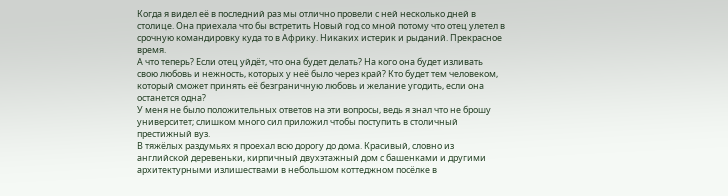Когда я видел её в последний раз мы отлично провели с ней несколько дней в столице. Она приехала что бы встретить Новый год со мной потому что отец улетел в срочную командировку куда то в Африку. Никаких истерик и рыданий. Прекрасное время.
А что теперь? Если отец уйдёт, что она будет делать? На кого она будет изливать свою любовь и нежность, которых у неё было через край? Кто будет тем человеком, который сможет принять её безграничную любовь и желание угодить, если она останется одна?
У меня не было положительных ответов на эти вопросы, ведь я знал что не брошу университет; слишком много сил приложил чтобы поступить в столичный престижный вуз.
В тяжёлых раздумьях я проехал всю дорогу до дома. Красивый, словно из английской деревеньки, кирпичный двухэтажный дом с башенками и другими архитектурными излишествами в небольшом коттеджном посёлке в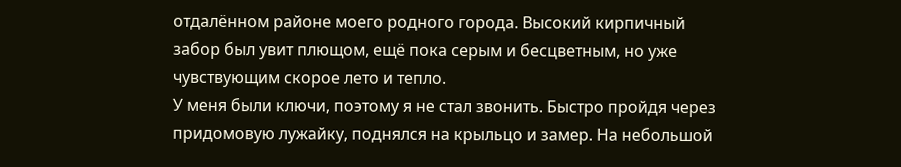отдалённом районе моего родного города. Высокий кирпичный забор был увит плющом, ещё пока серым и бесцветным, но уже чувствующим скорое лето и тепло.
У меня были ключи, поэтому я не стал звонить. Быстро пройдя через придомовую лужайку, поднялся на крыльцо и замер. На небольшой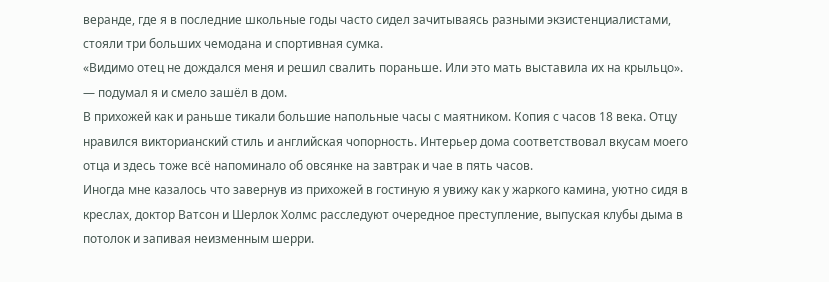веранде, где я в последние школьные годы часто сидел зачитываясь разными экзистенциалистами, стояли три больших чемодана и спортивная сумка.
«Видимо отец не дождался меня и решил свалить пораньше. Или это мать выставила их на крыльцо». — подумал я и смело зашёл в дом.
В прихожей как и раньше тикали большие напольные часы с маятником. Копия с часов 18 века. Отцу нравился викторианский стиль и английская чопорность. Интерьер дома соответствовал вкусам моего отца и здесь тоже всё напоминало об овсянке на завтрак и чае в пять часов.
Иногда мне казалось что завернув из прихожей в гостиную я увижу как у жаркого камина, уютно сидя в креслах, доктор Ватсон и Шерлок Холмс расследуют очередное преступление, выпуская клубы дыма в потолок и запивая неизменным шерри.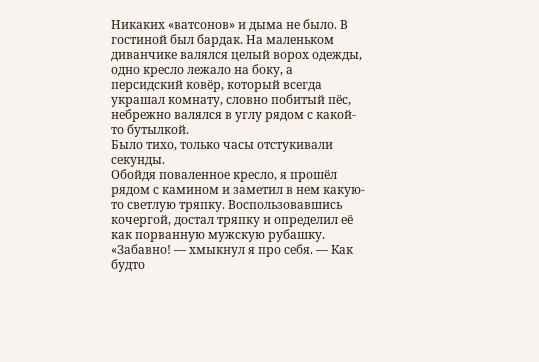Никаких «ватсонов» и дыма не было. В гостиной был бардак. На маленьком диванчике валялся целый ворох одежды, одно кресло лежало на боку, а персидский ковёр, который всегда украшал комнату, словно побитый пёс, небрежно валялся в углу рядом с какой-то бутылкой.
Было тихо, только часы отстукивали секунды.
Обойдя поваленное кресло, я прошёл рядом с камином и заметил в нем какую-то светлую тряпку. Воспользовавшись кочергой, достал тряпку и определил её как порванную мужскую рубашку.
«Забавно! — хмыкнул я про себя. — Как будто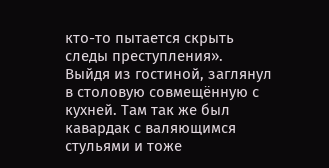кто-то пытается скрыть следы преступления».
Выйдя из гостиной, заглянул в столовую совмещённую с кухней. Там так же был кавардак с валяющимся стульями и тоже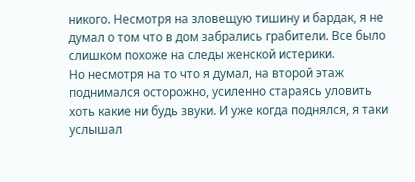никого. Несмотря на зловещую тишину и бардак, я не думал о том что в дом забрались грабители. Все было слишком похоже на следы женской истерики.
Но несмотря на то что я думал, на второй этаж поднимался осторожно, усиленно стараясь уловить хоть какие ни будь звуки. И уже когда поднялся, я таки услышал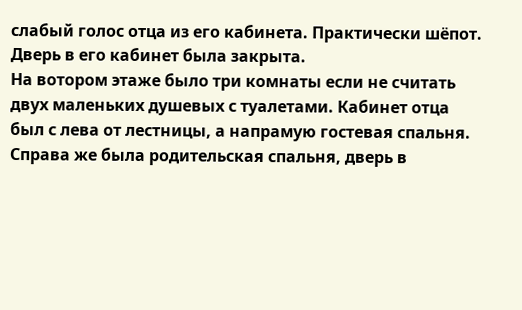слабый голос отца из его кабинета. Практически шёпот. Дверь в его кабинет была закрыта.
На вотором этаже было три комнаты если не считать двух маленьких душевых с туалетами. Кабинет отца был с лева от лестницы, а напрамую гостевая спальня. Справа же была родительская спальня, дверь в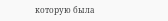которую была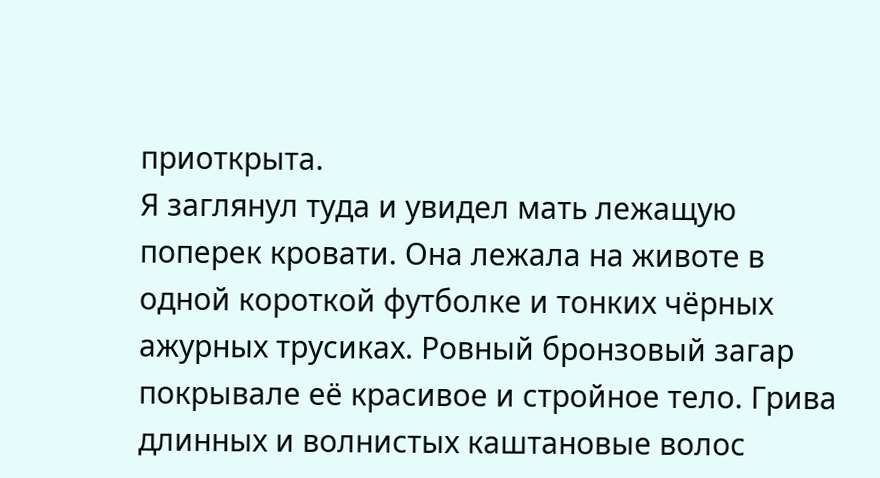приоткрыта.
Я заглянул туда и увидел мать лежащую поперек кровати. Она лежала на животе в одной короткой футболке и тонких чёрных ажурных трусиках. Ровный бронзовый загар покрывале её красивое и стройное тело. Грива длинных и волнистых каштановые волос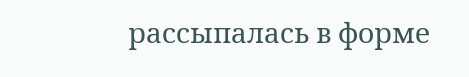рассыпалась в форме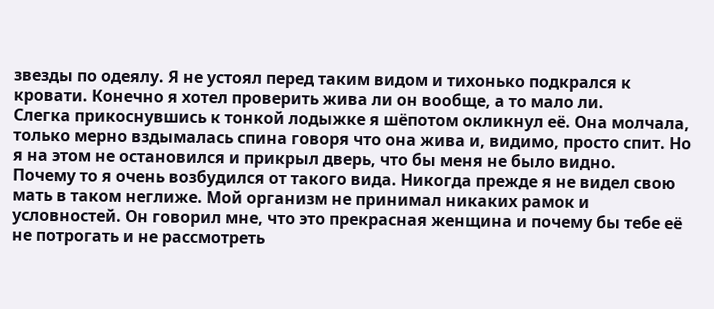звезды по одеялу. Я не устоял перед таким видом и тихонько подкрался к кровати. Конечно я хотел проверить жива ли он вообще, а то мало ли.
Слегка прикоснувшись к тонкой лодыжке я шёпотом окликнул её. Она молчала, только мерно вздымалась спина говоря что она жива и, видимо, просто спит. Но я на этом не остановился и прикрыл дверь, что бы меня не было видно.
Почему то я очень возбудился от такого вида. Никогда прежде я не видел свою мать в таком неглиже. Мой организм не принимал никаких рамок и условностей. Он говорил мне, что это прекрасная женщина и почему бы тебе её не потрогать и не рассмотреть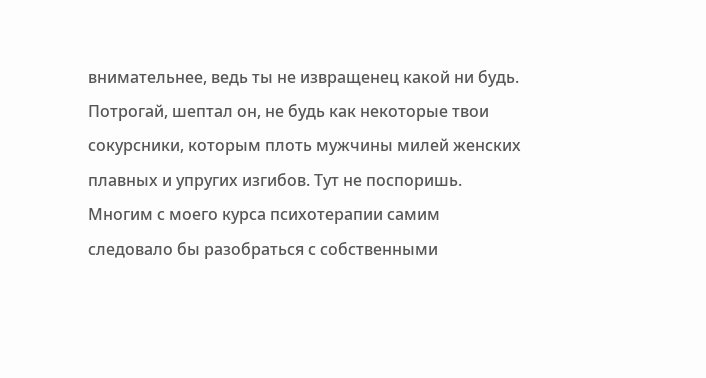внимательнее, ведь ты не извращенец какой ни будь. Потрогай, шептал он, не будь как некоторые твои сокурсники, которым плоть мужчины милей женских плавных и упругих изгибов. Тут не поспоришь.
Многим с моего курса психотерапии самим следовало бы разобраться с собственными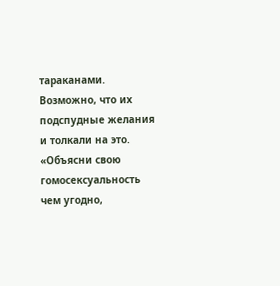тараканами. Возможно, что их подспудные желания и толкали на это. «Объясни свою гомосексуальность чем угодно,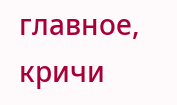главное, кричи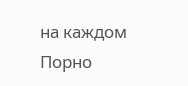на каждом
Порно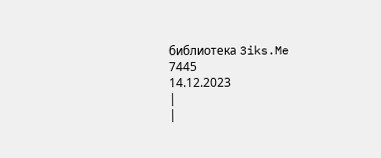библиотека 3iks.Me
7445
14.12.2023
|
|